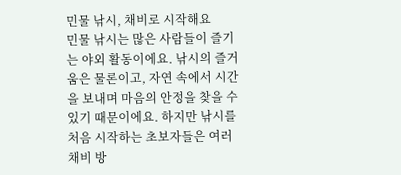민물 낚시, 채비로 시작해요
민물 낚시는 많은 사람들이 즐기는 야외 활동이에요. 낚시의 즐거움은 물론이고, 자연 속에서 시간을 보내며 마음의 안정을 찾을 수 있기 때문이에요. 하지만 낚시를 처음 시작하는 초보자들은 여러 채비 방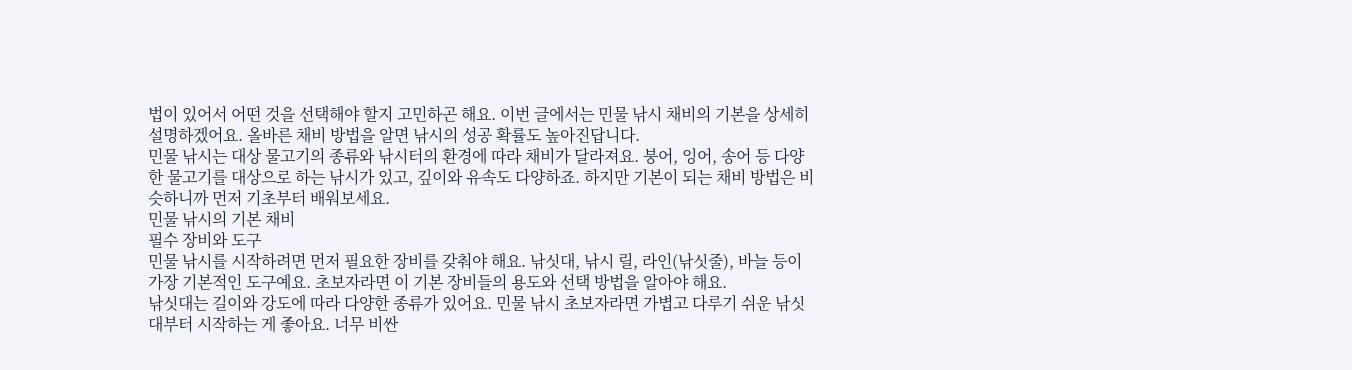법이 있어서 어떤 것을 선택해야 할지 고민하곤 해요. 이번 글에서는 민물 낚시 채비의 기본을 상세히 설명하겠어요. 올바른 채비 방법을 알면 낚시의 성공 확률도 높아진답니다.
민물 낚시는 대상 물고기의 종류와 낚시터의 환경에 따라 채비가 달라져요. 붕어, 잉어, 송어 등 다양한 물고기를 대상으로 하는 낚시가 있고, 깊이와 유속도 다양하죠. 하지만 기본이 되는 채비 방법은 비슷하니까 먼저 기초부터 배워보세요.
민물 낚시의 기본 채비
필수 장비와 도구
민물 낚시를 시작하려면 먼저 필요한 장비를 갖춰야 해요. 낚싯대, 낚시 릴, 라인(낚싯줄), 바늘 등이 가장 기본적인 도구예요. 초보자라면 이 기본 장비들의 용도와 선택 방법을 알아야 해요.
낚싯대는 길이와 강도에 따라 다양한 종류가 있어요. 민물 낚시 초보자라면 가볍고 다루기 쉬운 낚싯대부터 시작하는 게 좋아요. 너무 비싼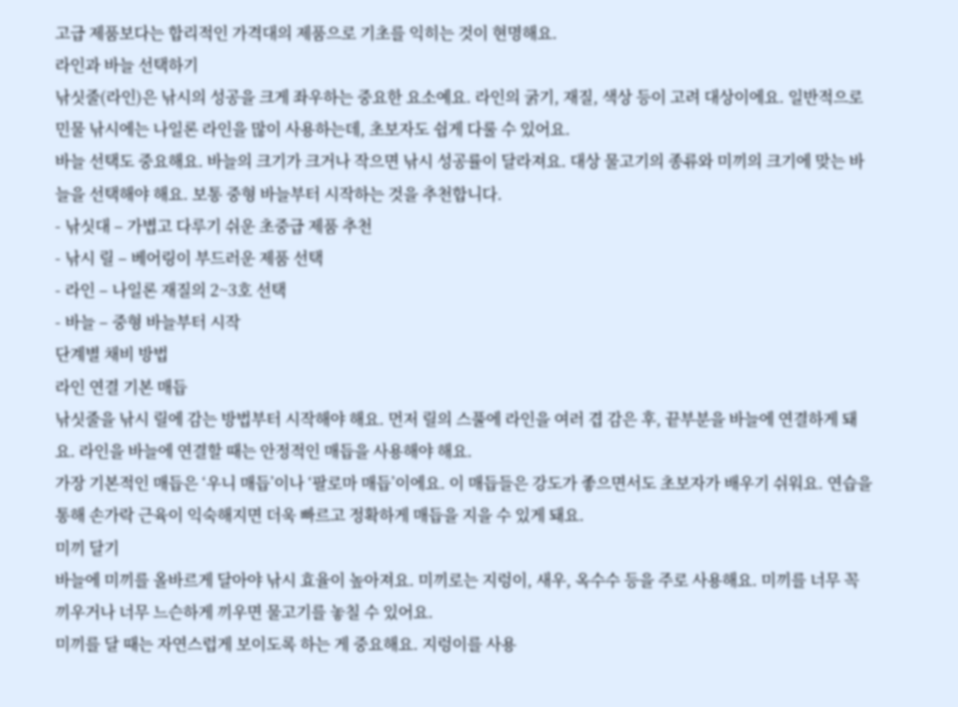고급 제품보다는 합리적인 가격대의 제품으로 기초를 익히는 것이 현명해요.
라인과 바늘 선택하기
낚싯줄(라인)은 낚시의 성공을 크게 좌우하는 중요한 요소예요. 라인의 굵기, 재질, 색상 등이 고려 대상이에요. 일반적으로 민물 낚시에는 나일론 라인을 많이 사용하는데, 초보자도 쉽게 다룰 수 있어요.
바늘 선택도 중요해요. 바늘의 크기가 크거나 작으면 낚시 성공률이 달라져요. 대상 물고기의 종류와 미끼의 크기에 맞는 바늘을 선택해야 해요. 보통 중형 바늘부터 시작하는 것을 추천합니다.
- 낚싯대 – 가볍고 다루기 쉬운 초중급 제품 추천
- 낚시 릴 – 베어링이 부드러운 제품 선택
- 라인 – 나일론 재질의 2~3호 선택
- 바늘 – 중형 바늘부터 시작
단계별 채비 방법
라인 연결 기본 매듭
낚싯줄을 낚시 릴에 감는 방법부터 시작해야 해요. 먼저 릴의 스풀에 라인을 여러 겹 감은 후, 끝부분을 바늘에 연결하게 돼요. 라인을 바늘에 연결할 때는 안정적인 매듭을 사용해야 해요.
가장 기본적인 매듭은 ‘우니 매듭’이나 ‘팔로마 매듭’이에요. 이 매듭들은 강도가 좋으면서도 초보자가 배우기 쉬워요. 연습을 통해 손가락 근육이 익숙해지면 더욱 빠르고 정확하게 매듭을 지을 수 있게 돼요.
미끼 달기
바늘에 미끼를 올바르게 달아야 낚시 효율이 높아져요. 미끼로는 지렁이, 새우, 옥수수 등을 주로 사용해요. 미끼를 너무 꼭 끼우거나 너무 느슨하게 끼우면 물고기를 놓칠 수 있어요.
미끼를 달 때는 자연스럽게 보이도록 하는 게 중요해요. 지렁이를 사용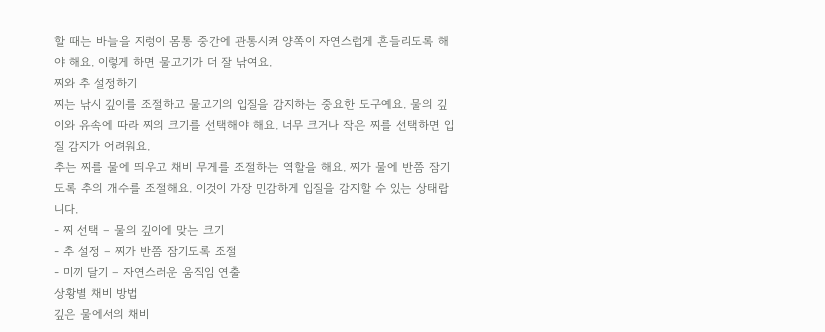할 때는 바늘을 지렁이 몸통 중간에 관통시켜 양쪽이 자연스럽게 흔들리도록 해야 해요. 이렇게 하면 물고기가 더 잘 낚여요.
찌와 추 설정하기
찌는 낚시 깊이를 조절하고 물고기의 입질을 감지하는 중요한 도구예요. 물의 깊이와 유속에 따라 찌의 크기를 선택해야 해요. 너무 크거나 작은 찌를 선택하면 입질 감지가 어려워요.
추는 찌를 물에 띄우고 채비 무게를 조절하는 역할을 해요. 찌가 물에 반쯤 잠기도록 추의 개수를 조절해요. 이것이 가장 민감하게 입질을 감지할 수 있는 상태랍니다.
- 찌 선택 – 물의 깊이에 맞는 크기
- 추 설정 – 찌가 반쯤 잠기도록 조절
- 미끼 달기 – 자연스러운 움직임 연출
상황별 채비 방법
깊은 물에서의 채비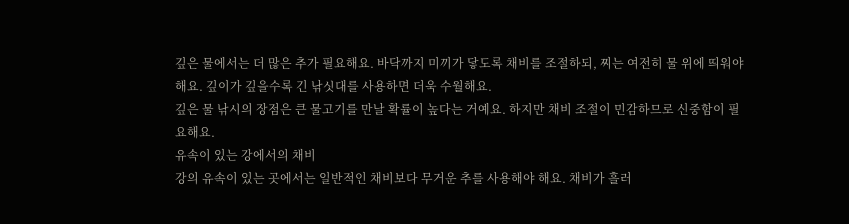깊은 물에서는 더 많은 추가 필요해요. 바닥까지 미끼가 닿도록 채비를 조절하되, 찌는 여전히 물 위에 띄워야 해요. 깊이가 깊을수록 긴 낚싯대를 사용하면 더욱 수월해요.
깊은 물 낚시의 장점은 큰 물고기를 만날 확률이 높다는 거예요. 하지만 채비 조절이 민감하므로 신중함이 필요해요.
유속이 있는 강에서의 채비
강의 유속이 있는 곳에서는 일반적인 채비보다 무거운 추를 사용해야 해요. 채비가 흘러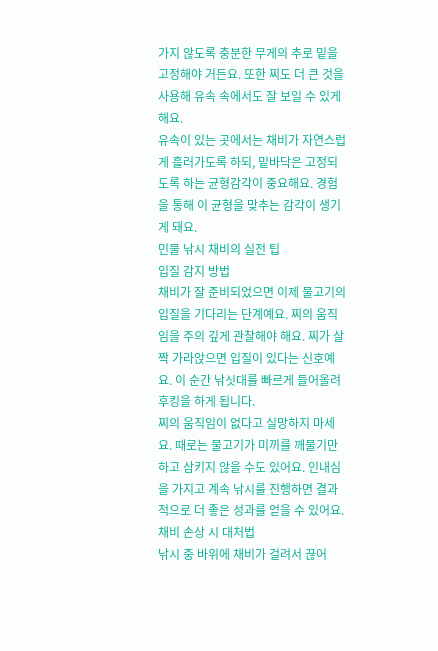가지 않도록 충분한 무게의 추로 밑을 고정해야 거든요. 또한 찌도 더 큰 것을 사용해 유속 속에서도 잘 보일 수 있게 해요.
유속이 있는 곳에서는 채비가 자연스럽게 흘러가도록 하되, 밑바닥은 고정되도록 하는 균형감각이 중요해요. 경험을 통해 이 균형을 맞추는 감각이 생기게 돼요.
민물 낚시 채비의 실전 팁
입질 감지 방법
채비가 잘 준비되었으면 이제 물고기의 입질을 기다리는 단계예요. 찌의 움직임을 주의 깊게 관찰해야 해요. 찌가 살짝 가라앉으면 입질이 있다는 신호예요. 이 순간 낚싯대를 빠르게 들어올려 후킹을 하게 됩니다.
찌의 움직임이 없다고 실망하지 마세요. 때로는 물고기가 미끼를 깨물기만 하고 삼키지 않을 수도 있어요. 인내심을 가지고 계속 낚시를 진행하면 결과적으로 더 좋은 성과를 얻을 수 있어요.
채비 손상 시 대처법
낚시 중 바위에 채비가 걸려서 끊어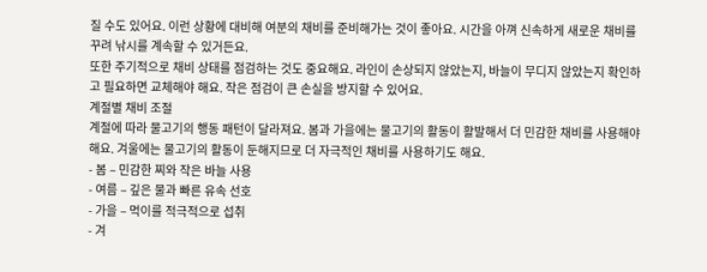질 수도 있어요. 이런 상황에 대비해 여분의 채비를 준비해가는 것이 좋아요. 시간을 아껴 신속하게 새로운 채비를 꾸려 낚시를 계속할 수 있거든요.
또한 주기적으로 채비 상태를 점검하는 것도 중요해요. 라인이 손상되지 않았는지, 바늘이 무디지 않았는지 확인하고 필요하면 교체해야 해요. 작은 점검이 큰 손실을 방지할 수 있어요.
계절별 채비 조절
계절에 따라 물고기의 행동 패턴이 달라져요. 봄과 가을에는 물고기의 활동이 활발해서 더 민감한 채비를 사용해야 해요. 겨울에는 물고기의 활동이 둔해지므로 더 자극적인 채비를 사용하기도 해요.
- 봄 – 민감한 찌와 작은 바늘 사용
- 여름 – 깊은 물과 빠른 유속 선호
- 가을 – 먹이를 적극적으로 섭취
- 겨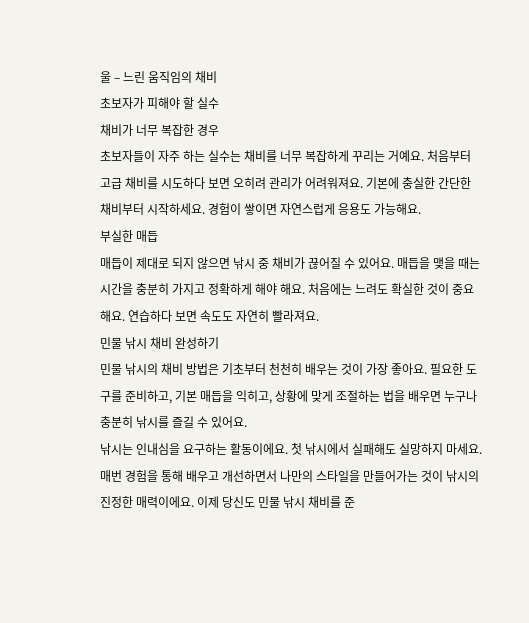울 – 느린 움직임의 채비
초보자가 피해야 할 실수
채비가 너무 복잡한 경우
초보자들이 자주 하는 실수는 채비를 너무 복잡하게 꾸리는 거예요. 처음부터 고급 채비를 시도하다 보면 오히려 관리가 어려워져요. 기본에 충실한 간단한 채비부터 시작하세요. 경험이 쌓이면 자연스럽게 응용도 가능해요.
부실한 매듭
매듭이 제대로 되지 않으면 낚시 중 채비가 끊어질 수 있어요. 매듭을 맺을 때는 시간을 충분히 가지고 정확하게 해야 해요. 처음에는 느려도 확실한 것이 중요해요. 연습하다 보면 속도도 자연히 빨라져요.
민물 낚시 채비 완성하기
민물 낚시의 채비 방법은 기초부터 천천히 배우는 것이 가장 좋아요. 필요한 도구를 준비하고, 기본 매듭을 익히고, 상황에 맞게 조절하는 법을 배우면 누구나 충분히 낚시를 즐길 수 있어요.
낚시는 인내심을 요구하는 활동이에요. 첫 낚시에서 실패해도 실망하지 마세요. 매번 경험을 통해 배우고 개선하면서 나만의 스타일을 만들어가는 것이 낚시의 진정한 매력이에요. 이제 당신도 민물 낚시 채비를 준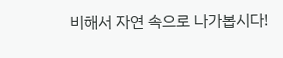비해서 자연 속으로 나가봅시다!